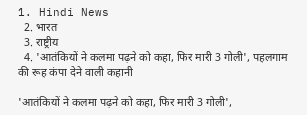1. Hindi News
  2. भारत
  3. राष्ट्रीय
  4. 'आतंकियों ने कलमा पढ़ने को कहा, फिर मारी 3 गोली', पहलगाम की रूह कंपा देने वाली कहानी

'आतंकियों ने कलमा पढ़ने को कहा, फिर मारी 3 गोली',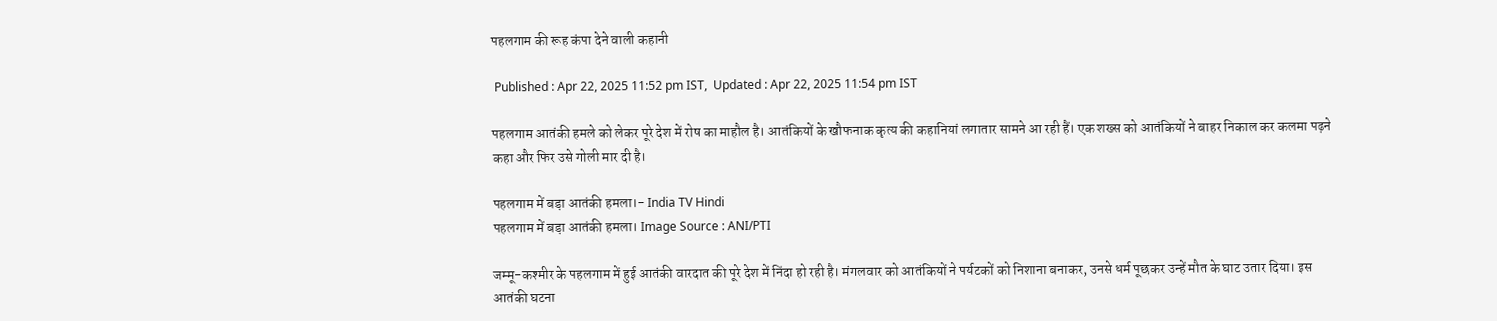पहलगाम की रूह कंपा देने वाली कहानी

 Published : Apr 22, 2025 11:52 pm IST,  Updated : Apr 22, 2025 11:54 pm IST

पहलगाम आतंकी हमले को लेकर पूरे देश में रोष का माहौल है। आतंकियों के खौफनाक कृत्य की कहानियां लगातार सामने आ रही हैं। एक शख्स को आतंकियों ने बाहर निकाल कर कलमा पढ़ने कहा और फिर उसे गोली मार दी है।

पहलगाम में बड़ा आतंकी हमला।- India TV Hindi
पहलगाम में बड़ा आतंकी हमला। Image Source : ANI/PTI

जम्मू-कश्मीर के पहलगाम में हुई आतंकी वारदात की पूरे देश में निंदा हो रही है। मंगलवार को आतंकियों ने पर्यटकों को निशाना बनाकर, उनसे धर्म पूछकर उन्हें मौत के घाट उतार दिया। इस आतंकी घटना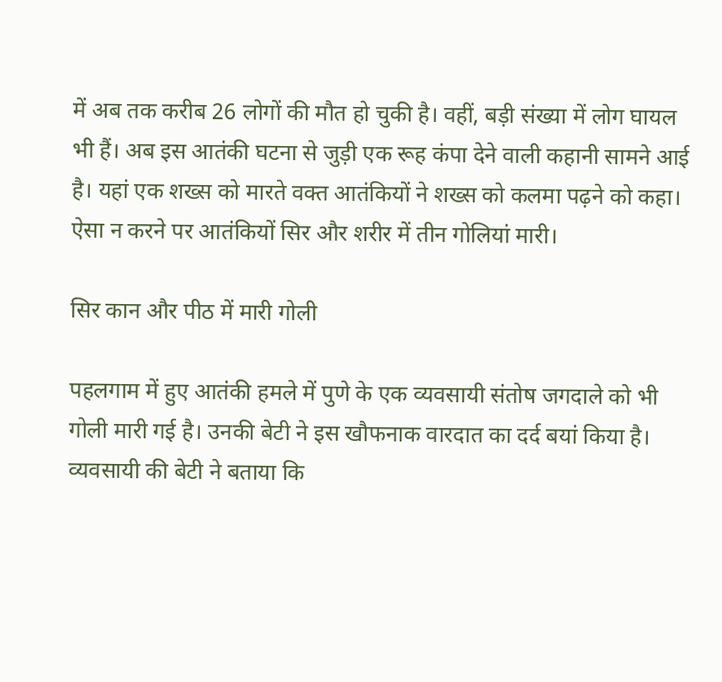में अब तक करीब 26 लोगों की मौत हो चुकी है। वहीं, बड़ी संख्या में लोग घायल भी हैं। अब इस आतंकी घटना से जुड़ी एक रूह कंपा देने वाली कहानी सामने आई है। यहां एक शख्स को मारते वक्त आतंकियों ने शख्स को कलमा पढ़ने को कहा। ऐसा न करने पर आतंकियों सिर और शरीर में तीन गोलियां मारी।

सिर कान और पीठ में मारी गोली

पहलगाम में हुए आतंकी हमले में पुणे के एक व्यवसायी संतोष जगदाले को भी गोली मारी गई है। उनकी बेटी ने इस खौफनाक वारदात का दर्द बयां किया है। व्यवसायी की बेटी ने बताया कि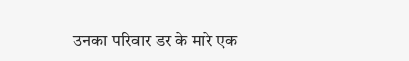उनका परिवार डर के मारे एक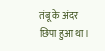तंबू के अंदर छिपा हुआ था।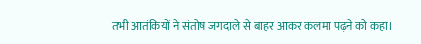तभी आतंकियों ने संतोष जगदाले से बाहर आकर कलमा पढ़ने को कहा।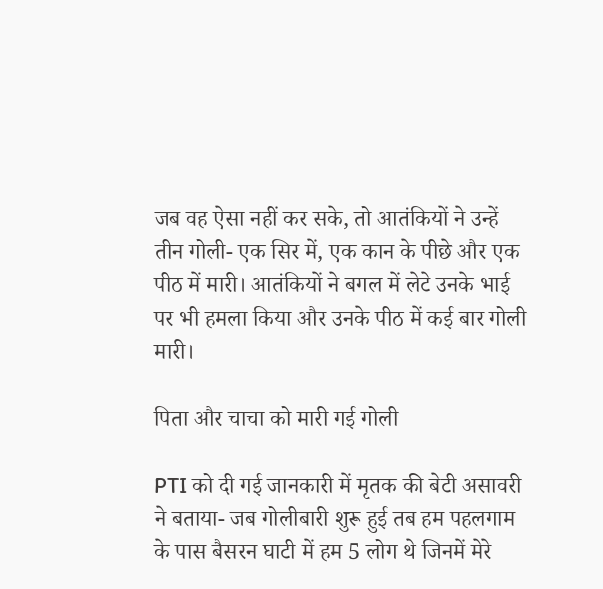जब वह ऐसा नहीं कर सके, तो आतंकियों ने उन्हें तीन गोली- एक सिर में, एक कान के पीछे और एक पीठ में मारी। आतंकियों ने बगल में लेटे उनके भाई पर भी हमला किया और उनके पीठ में कई बार गोली मारी।

पिता और चाचा को मारी गई गोली

PTI को दी गई जानकारी में मृतक की बेटी असावरी ने बताया- जब गोलीबारी शुरू हुई तब हम पहलगाम के पास बैसरन घाटी में हम 5 लोग थे जिनमें मेरे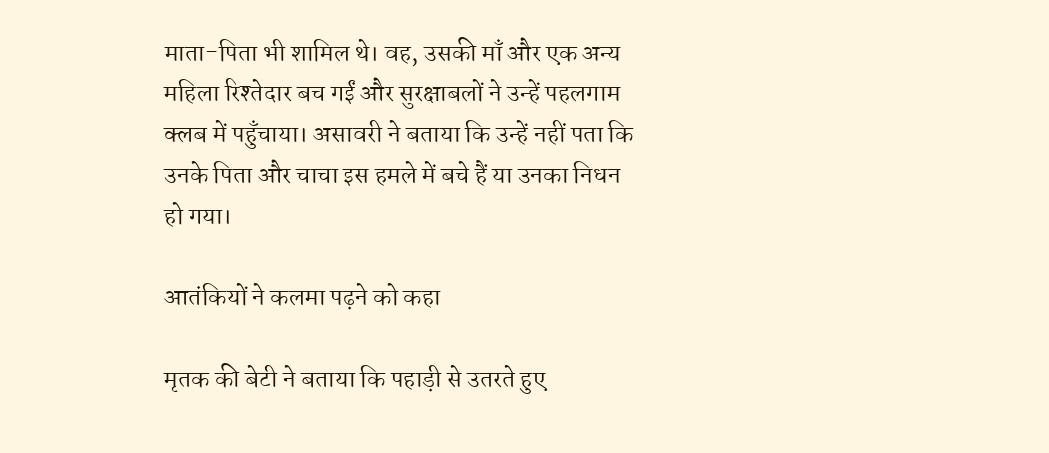माता-पिता भी शामिल थे। वह, उसकी माँ और एक अन्य महिला रिश्तेदार बच गईं और सुरक्षाबलों ने उन्हें पहलगाम क्लब में पहुँचाया। असावरी ने बताया कि उन्हें नहीं पता कि उनके पिता और चाचा इस हमले में बचे हैं या उनका निधन हो गया।

आतंकियों ने कलमा पढ़ने को कहा

मृतक की बेटी ने बताया कि पहाड़ी से उतरते हुए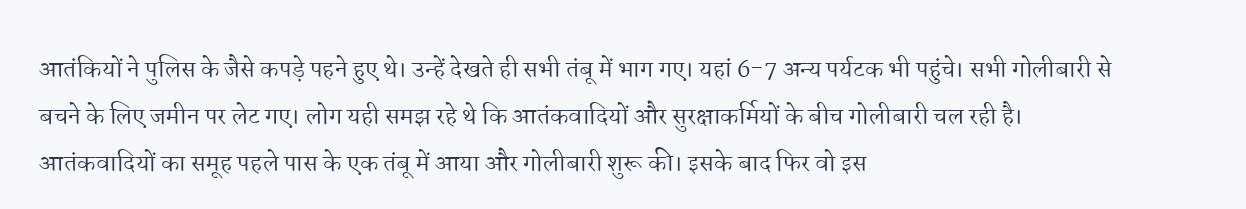आतंकियों ने पुलिस के जैसे कपड़े पहने हुए थे। उन्हें देखते ही सभी तंबू में भाग गए। यहां 6-7 अन्य पर्यटक भी पहुंचे। सभी गोलीबारी से बचने के लिए जमीन पर लेट गए। लोग यही समझ रहे थे कि आतंकवादियों और सुरक्षाकर्मियों के बीच गोलीबारी चल रही है।  आतंकवादियों का समूह पहले पास के एक तंबू में आया और गोलीबारी शुरू की। इसके बाद फिर वो इस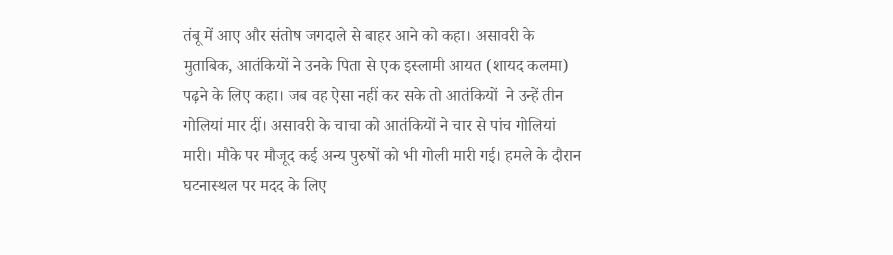तंबू में आए और संतोष जगदाले से बाहर आने को कहा। असावरी के मुताबिक, आतंकियों ने उनके पिता से एक इस्लामी आयत (शायद कलमा) पढ़ने के लिए कहा। जब वह ऐसा नहीं कर सके तो आतंकियों  ने उन्हें तीन गोलियां मार दीं। असावरी के चाचा को आतंकियों ने चार से पांच गोलियां मारी। मौके पर मौजूद कई अन्य पुरुषों को भी गोली मारी गई। हमले के दौरान घटनास्थल पर मदद के लिए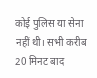कोई पुलिस या सेना नहीं थी। सभी करीब 20 मिनट बाद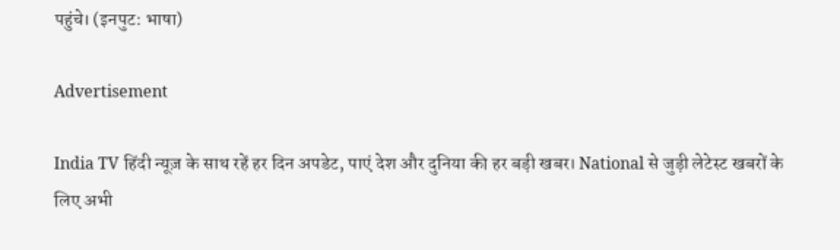पहुंचे। (इनपुट: भाषा)

Advertisement

India TV हिंदी न्यूज़ के साथ रहें हर दिन अपडेट, पाएं देश और दुनिया की हर बड़ी खबर। National से जुड़ी लेटेस्ट खबरों के लिए अभी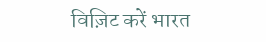विज़िट करें भारत